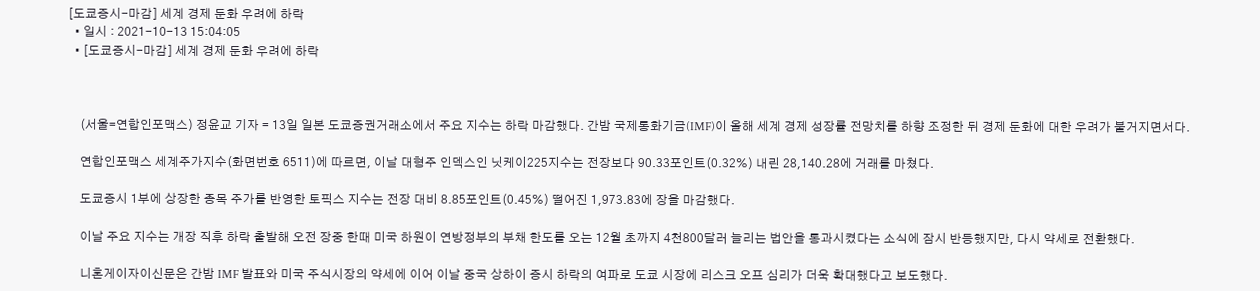[도쿄증시-마감] 세계 경제 둔화 우려에 하락
  • 일시 : 2021-10-13 15:04:05
  • [도쿄증시-마감] 세계 경제 둔화 우려에 하락



    (서울=연합인포맥스) 정윤교 기자 = 13일 일본 도쿄증권거래소에서 주요 지수는 하락 마감했다. 간밤 국제통화기금(IMF)이 올해 세계 경제 성장률 전망치를 하향 조정한 뒤 경제 둔화에 대한 우려가 불거지면서다.

    연합인포맥스 세계주가지수(화면번호 6511)에 따르면, 이날 대형주 인덱스인 닛케이225지수는 전장보다 90.33포인트(0.32%) 내린 28,140.28에 거래를 마쳤다.

    도쿄증시 1부에 상장한 종목 주가를 반영한 토픽스 지수는 전장 대비 8.85포인트(0.45%) 떨어진 1,973.83에 장을 마감했다.

    이날 주요 지수는 개장 직후 하락 출발해 오전 장중 한때 미국 하원이 연방정부의 부채 한도를 오는 12월 초까지 4천800달러 늘리는 법안을 통과시켰다는 소식에 잠시 반등했지만, 다시 약세로 전환했다.

    니혼게이자이신문은 간밤 IMF 발표와 미국 주식시장의 약세에 이어 이날 중국 상하이 증시 하락의 여파로 도쿄 시장에 리스크 오프 심리가 더욱 확대했다고 보도했다.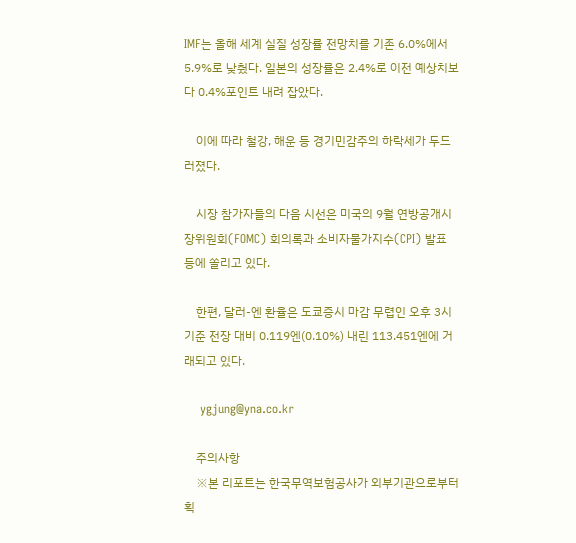IMF는 올해 세계 실질 성장률 전망치를 기존 6.0%에서 5.9%로 낮췄다. 일본의 성장률은 2.4%로 이전 예상치보다 0.4%포인트 내려 잡았다.

    이에 따라 철강, 해운 등 경기민감주의 하락세가 두드러졌다.

    시장 참가자들의 다음 시선은 미국의 9월 연방공개시장위원회(FOMC) 회의록과 소비자물가지수(CPI) 발표 등에 쏠리고 있다.

    한편, 달러-엔 환율은 도쿄증시 마감 무렵인 오후 3시 기준 전장 대비 0.119엔(0.10%) 내린 113.451엔에 거래되고 있다.

    ygjung@yna.co.kr

    주의사항
    ※본 리포트는 한국무역보험공사가 외부기관으로부터 획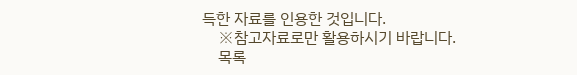득한 자료를 인용한 것입니다.
    ※참고자료로만 활용하시기 바랍니다.
    목록